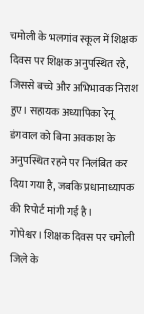चमोली के भलगांव स्कूल में शिक्षक दिवस पर शिक्षक अनुपस्थित रहे, जिससे बच्चे और अभिभावक निराश हुए। सहायक अध्यापिका रेनू डंगवाल को बिना अवकाश के अनुपस्थित रहने पर निलंबित कर दिया गया है, जबकि प्रधानाध्यापक की रिपोर्ट मांगी गई है।
गोपेश्वर। शिक्षक दिवस पर चमोली जिले के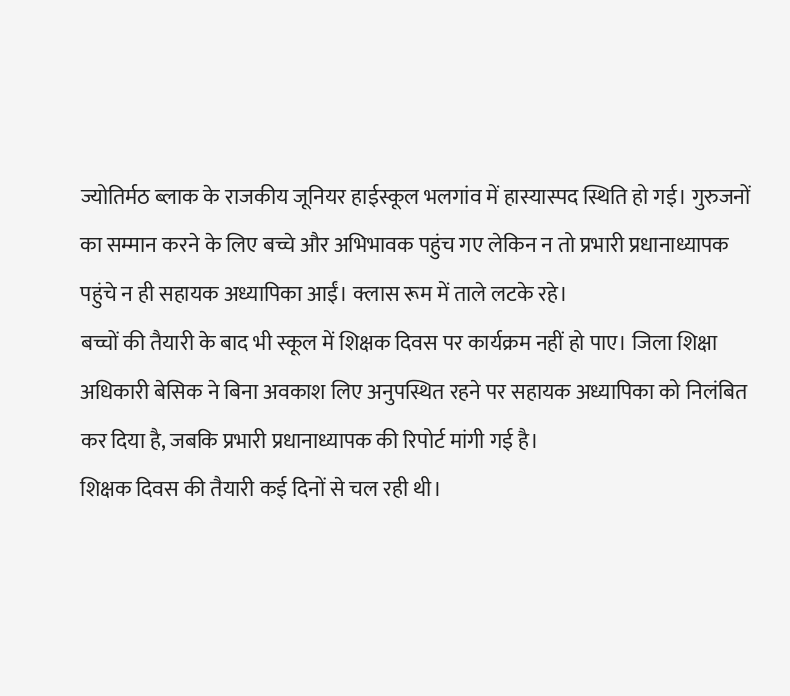ज्योतिर्मठ ब्लाक के राजकीय जूनियर हाईस्कूल भलगांव में हास्यास्पद स्थिति हो गई। गुरुजनों का सम्मान करने के लिए बच्चे और अभिभावक पहुंच गए लेकिन न तो प्रभारी प्रधानाध्यापक पहुंचे न ही सहायक अध्यापिका आईं। क्लास रूम में ताले लटके रहे।
बच्चों की तैयारी के बाद भी स्कूल में शिक्षक दिवस पर कार्यक्रम नहीं हो पाए। जिला शिक्षा अधिकारी बेसिक ने बिना अवकाश लिए अनुपस्थित रहने पर सहायक अध्यापिका को निलंबित कर दिया है, जबकि प्रभारी प्रधानाध्यापक की रिपोर्ट मांगी गई है।
शिक्षक दिवस की तैयारी कई दिनों से चल रही थी।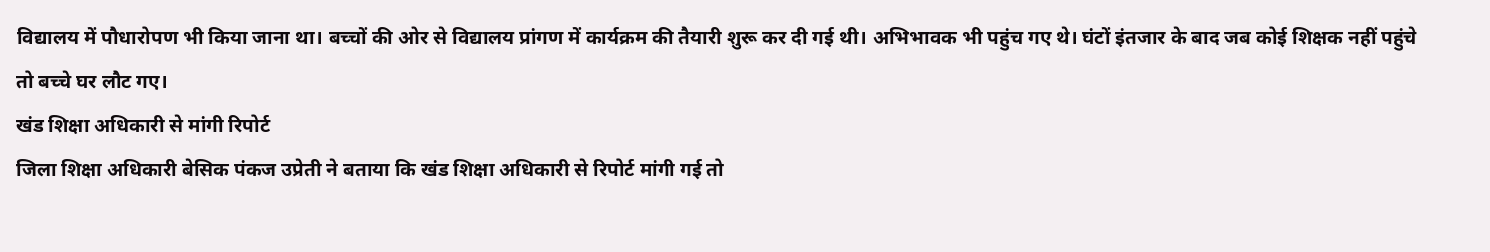विद्यालय में पौधारोपण भी किया जाना था। बच्चों की ओर से विद्यालय प्रांगण में कार्यक्रम की तैयारी शुरू कर दी गई थी। अभिभावक भी पहुंच गए थे। घंटों इंतजार के बाद जब कोई शिक्षक नहीं पहुंचे तो बच्चे घर लौट गए।
खंड शिक्षा अधिकारी से मांगी रिपोर्ट
जिला शिक्षा अधिकारी बेसिक पंकज उप्रेती ने बताया कि खंड शिक्षा अधिकारी से रिपोर्ट मांगी गई तो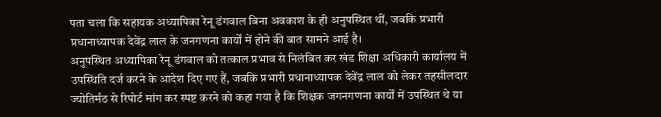पता चला कि सहायक अध्यापिका रेनू डंगवाल बिना अवकाश के ही अनुपस्थित थीं, जबकि प्रभारी प्रधानाध्यापक देवेंद्र लाल के जनगणना कार्यों में होने की बात सामने आई है।
अनुपस्थित अध्यापिका रेनू डंगवाल को तत्काल प्रभाव से निलंबित कर खंड शिक्षा अधिकारी कार्यालय में उपस्थिति दर्ज करने के आदेश दिए गए हैं, जबकि प्रभारी प्रधानाध्यापक देवेंद्र लाल को लेकर तहसीलदार ज्योतिर्मठ से रिपोर्ट मांग कर स्पष्ट करने को कहा गया है कि शिक्षक जगनगणना कार्यों में उपस्थित थे या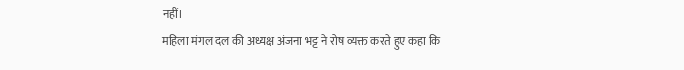नहीं।
महिला मंगल दल की अध्यक्ष अंजना भट्ट ने रोष व्यक्त करते हुए कहा कि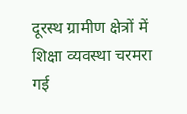दूरस्थ ग्रामीण क्षेत्रों में शिक्षा व्यवस्था चरमरा गई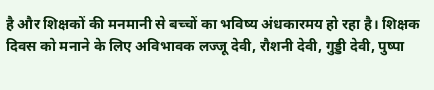है और शिक्षकों की मनमानी से बच्चों का भविष्य अंधकारमय हो रहा है। शिक्षक दिवस को मनाने के लिए अविभावक लज्जू देवी, रौशनी देवी, गुड्डी देवी, पुष्पा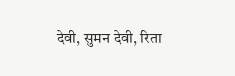देवी, सुमन देवी, रिता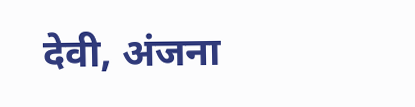देवी, अंजना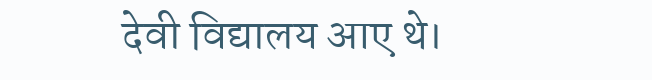देवी विद्यालय आए थे।